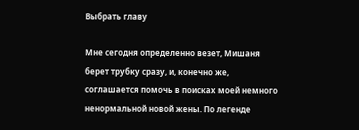Выбрать главу

Мне сегодня определенно везет, Мишаня берет трубку сразу, и, конечно же, соглашается помочь в поисках моей немного ненормальной новой жены. По легенде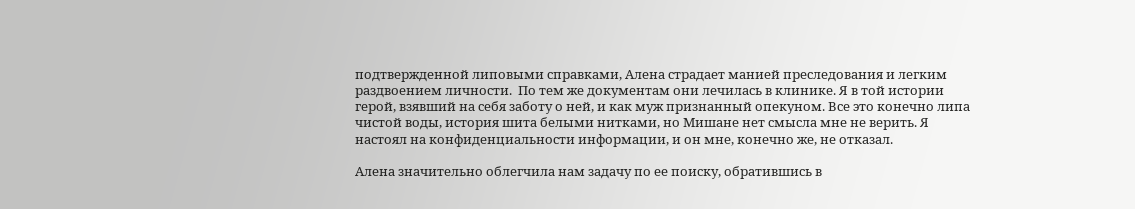подтвержденной липовыми справками, Алена страдает манией преследования и легким раздвоением личности.  По тем же документам они лечилась в клинике. Я в той истории герой, взявший на себя заботу о ней, и как муж признанный опекуном. Все это конечно липа чистой воды, история шита белыми нитками, но Мишане нет смысла мне не верить. Я настоял на конфиденциальности информации, и он мне, конечно же, не отказал.

Алена значительно облегчила нам задачу по ее поиску, обратившись в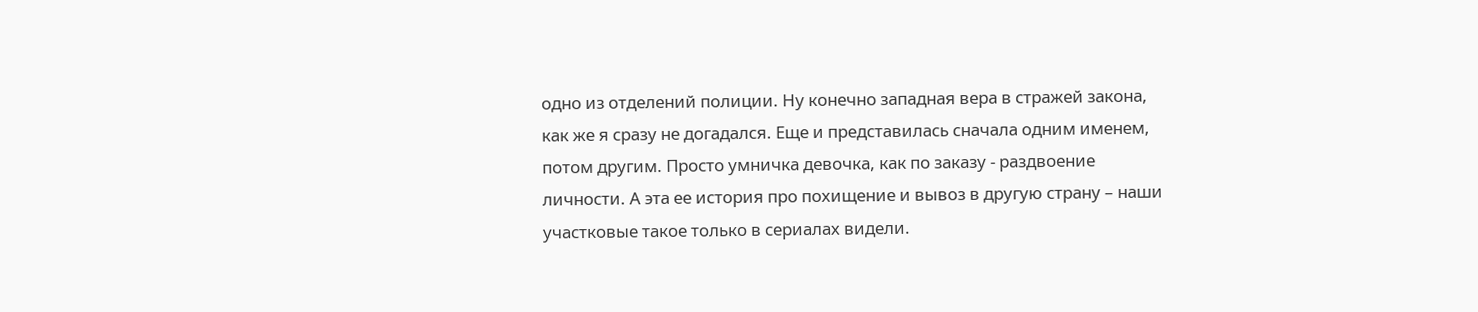одно из отделений полиции. Ну конечно западная вера в стражей закона, как же я сразу не догадался. Еще и представилась сначала одним именем, потом другим. Просто умничка девочка, как по заказу - раздвоение личности. А эта ее история про похищение и вывоз в другую страну – наши участковые такое только в сериалах видели.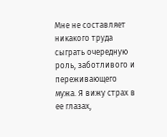Мне не составляет никакого труда сыграть очередную роль, заботливого и переживающего мужа. Я вижу страх в ее глазах,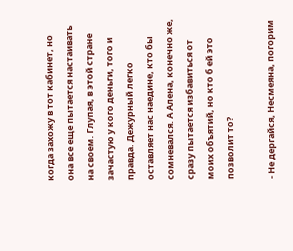когда захожу в тот кабинет, но она все еще пытается настаивать на своем. Глупая, в этой стране зачастую у кого деньги, того и правда. Дежурный легко оставляет нас наедине, кто бы сомневался. А Алена, конечно же, сразу пытается избавиться от моих объятий, но кто б ей это позволит то?

- Не дергайся, Несмеяна, погорим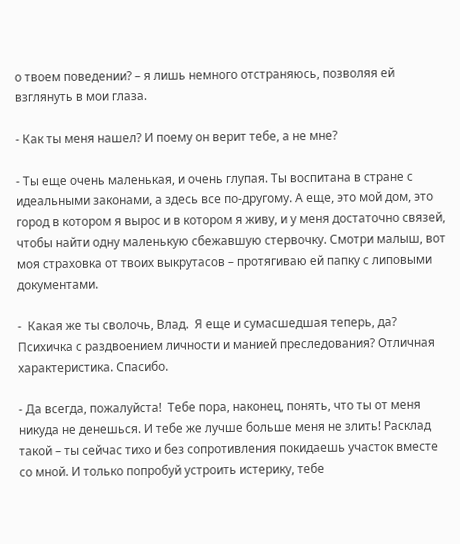о твоем поведении? – я лишь немного отстраняюсь, позволяя ей взглянуть в мои глаза.

- Как ты меня нашел? И поему он верит тебе, а не мне?

- Ты еще очень маленькая, и очень глупая. Ты воспитана в стране с идеальными законами, а здесь все по-другому. А еще, это мой дом, это город в котором я вырос и в котором я живу, и у меня достаточно связей, чтобы найти одну маленькую сбежавшую стервочку. Смотри малыш, вот моя страховка от твоих выкрутасов – протягиваю ей папку с липовыми документами.

-  Какая же ты сволочь, Влад.  Я еще и сумасшедшая теперь, да? Психичка с раздвоением личности и манией преследования? Отличная характеристика. Спасибо.

- Да всегда, пожалуйста!  Тебе пора, наконец, понять, что ты от меня никуда не денешься. И тебе же лучше больше меня не злить! Расклад такой – ты сейчас тихо и без сопротивления покидаешь участок вместе со мной. И только попробуй устроить истерику, тебе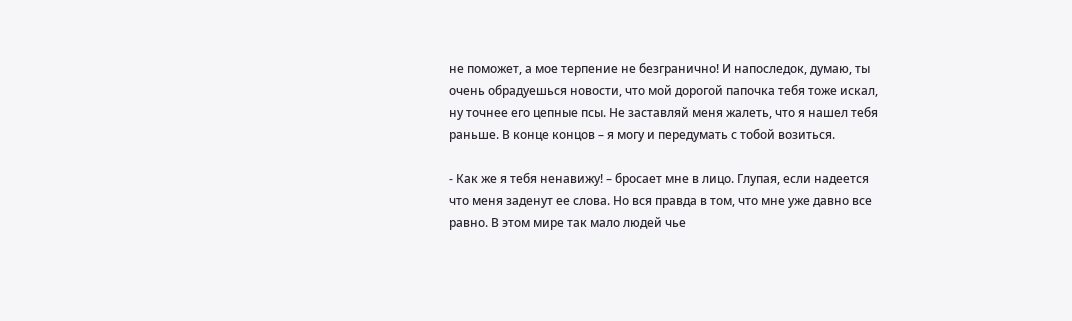не поможет, а мое терпение не безгранично! И напоследок, думаю, ты очень обрадуешься новости, что мой дорогой папочка тебя тоже искал, ну точнее его цепные псы. Не заставляй меня жалеть, что я нашел тебя раньше. В конце концов – я могу и передумать с тобой возиться.

- Как же я тебя ненавижу! – бросает мне в лицо. Глупая, если надеется что меня заденут ее слова. Но вся правда в том, что мне уже давно все равно. В этом мире так мало людей чье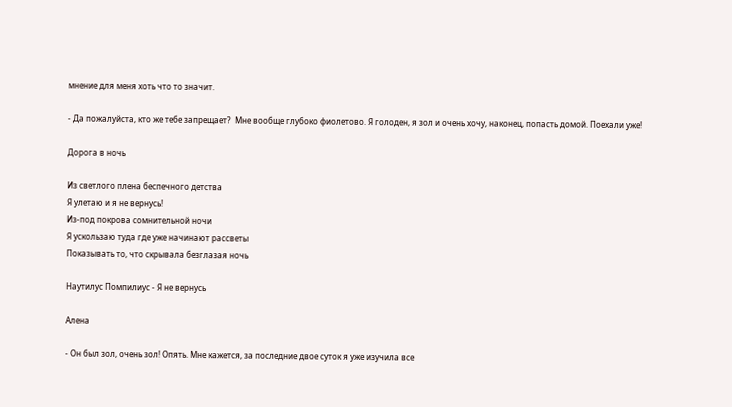мнение для меня хоть что то значит.

- Да пожалуйста, кто же тебе запрещает?  Мне вообще глубоко фиолетово. Я голоден, я зол и очень хочу, наконец, попасть домой. Поехали уже!

Дорога в ночь

Из светлого плена беспечного детства
Я улетаю и я не вернусь!
Из-под покрова сомнительной ночи
Я ускользаю туда где уже начинают рассветы
Показывать то, что скрывала безглазая ночь

Наутилус Помпилиус - Я не вернусь

Алена

- Он был зол, очень зол! Опять. Мне кажется, за последние двое суток я уже изучила все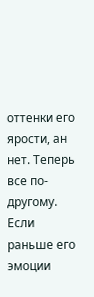оттенки его ярости, ан нет. Теперь все по-другому. Если раньше его эмоции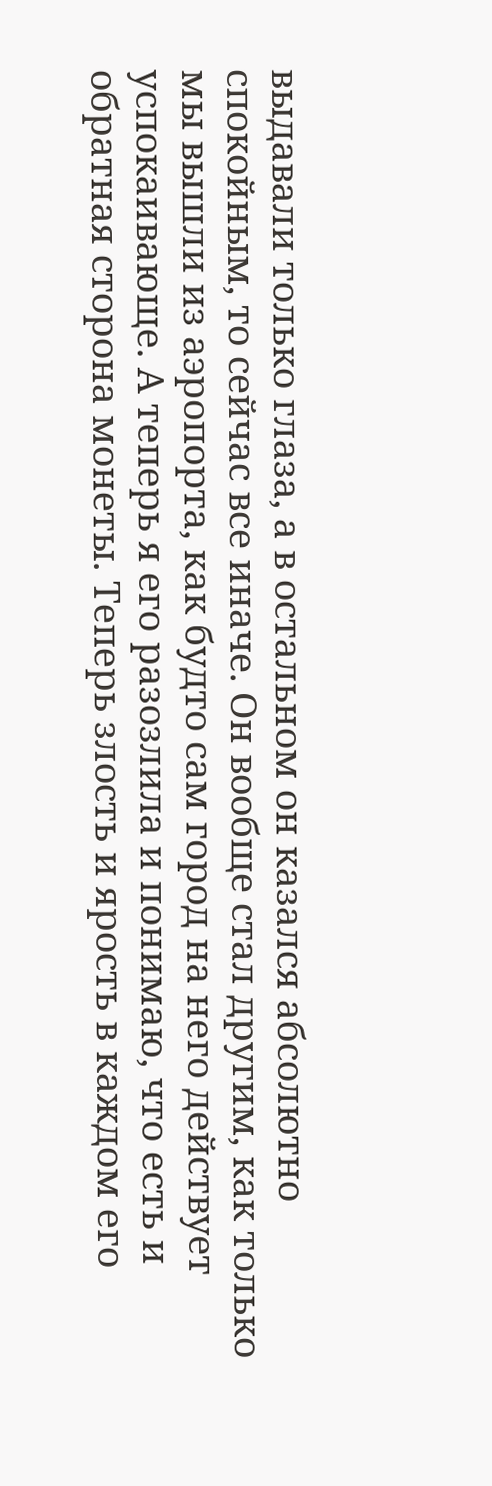выдавали только глаза, а в остальном он казался абсолютно спокойным, то сейчас все иначе. Он вообще стал другим, как только мы вышли из аэропорта, как будто сам город на него действует успокаивающе. А теперь я его разозлила и понимаю, что есть и обратная сторона монеты. Теперь злость и ярость в каждом его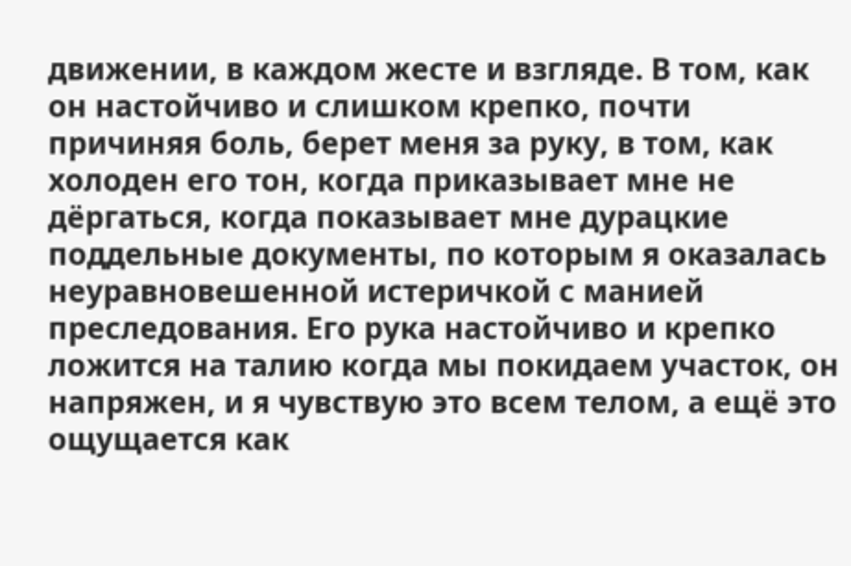движении, в каждом жесте и взгляде. В том, как он настойчиво и слишком крепко, почти причиняя боль, берет меня за руку, в том, как холоден его тон, когда приказывает мне не дёргаться, когда показывает мне дурацкие поддельные документы, по которым я оказалась неуравновешенной истеричкой с манией преследования. Его рука настойчиво и крепко ложится на талию когда мы покидаем участок, он напряжен, и я чувствую это всем телом, а ещё это ощущается как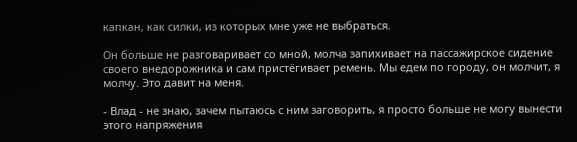капкан, как силки, из которых мне уже не выбраться.

Он больше не разговаривает со мной, молча запихивает на пассажирское сидение своего внедорожника и сам пристёгивает ремень. Мы едем по городу, он молчит, я молчу. Это давит на меня.

- Влад - не знаю, зачем пытаюсь с ним заговорить, я просто больше не могу вынести этого напряжения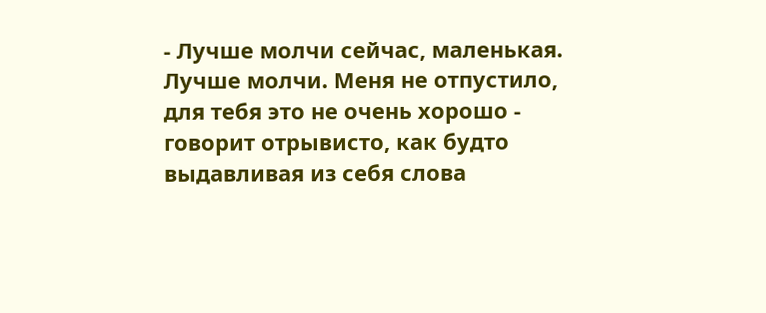- Лучше молчи сейчас, маленькая. Лучше молчи. Меня не отпустило, для тебя это не очень хорошо - говорит отрывисто, как будто выдавливая из себя слова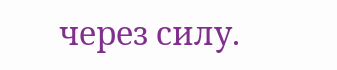через силу.